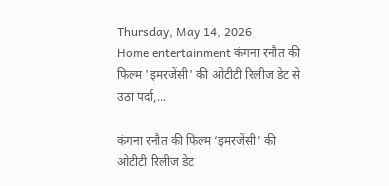Thursday, May 14, 2026
Home entertainment कंगना रनौत की फिल्म 'इमरजेंसी' की ओटीटी रिलीज डेट से उठा पर्दा,...

कंगना रनौत की फिल्म ‘इमरजेंसी’ की ओटीटी रिलीज डेट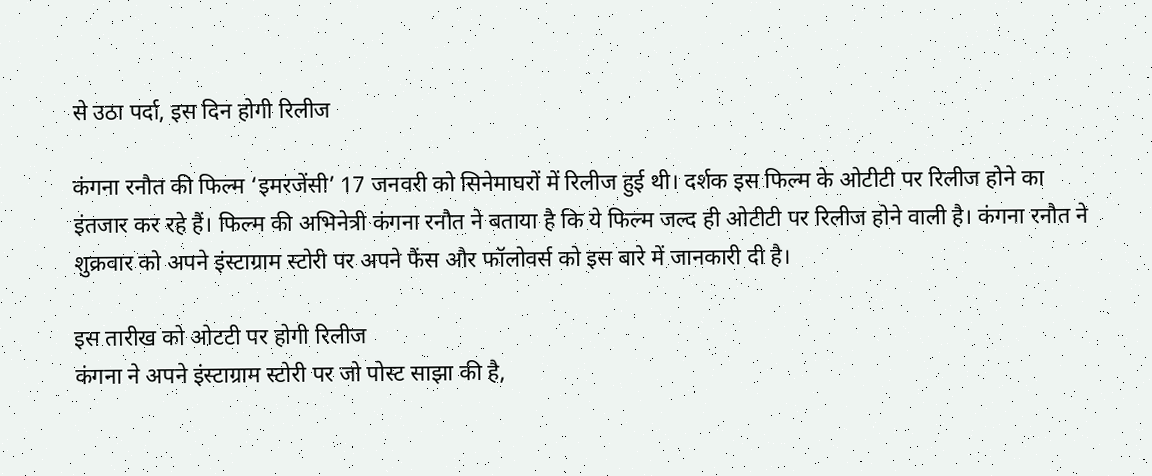से उठा पर्दा, इस दिन होगी रिलीज

कंगना रनौत की फिल्म ‘इमरजेंसी’ 17 जनवरी को सिनेमाघरों में रिलीज हुई थी। दर्शक इस फिल्म के ओटीटी पर रिलीज होने का इंतजार कर रहे हैं। फिल्म की अभिनेत्री कंगना रनौत ने बताया है कि ये फिल्म जल्द ही ओटीटी पर रिलीज होने वाली है। कंगना रनौत ने शुक्रवार को अपने इंस्टाग्राम स्टोरी पर अपने फैंस और फॉलोवर्स को इस बारे में जानकारी दी है।

इस तारीख को ओटटी पर होगी रिलीज
कंगना ने अपने इंस्टाग्राम स्टोरी पर जो पोस्ट साझा की है,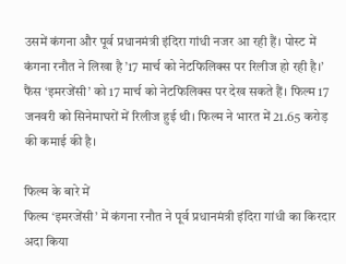उसमें कंगना और पूर्व प्रधानमंत्री इंदिरा गांधी नजर आ रही हैं। पोस्ट में कंगना रनौत ने लिखा है ’17 मार्च को नेटफिलिक्स पर रिलीज हो रही है।’ फैंस ‘इमरजेंसी’ को 17 मार्च को नेटफिलिक्स पर देख सकते हैं। फिल्म 17 जनवरी को सिनेमाघरों में रिलीज हुई थी। फिल्म ने भारत में 21.65 करोड़ की कमाई की है।

फिल्म के बारे में
फिल्म ‘इमरजेंसी’ में कंगना रनौत ने पूर्व प्रधानमंत्री इंदिरा गांधी का किरदार अदा किया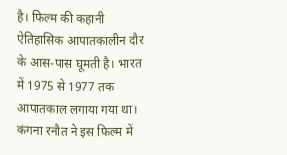है। फिल्म की कहानी ऐतिहासिक आपातकालीन दौर के आस-पास घूमती है। भारत में 1975 से 1977 तक आपातकाल लगाया गया था। कंगना रनौत ने इस फिल्म में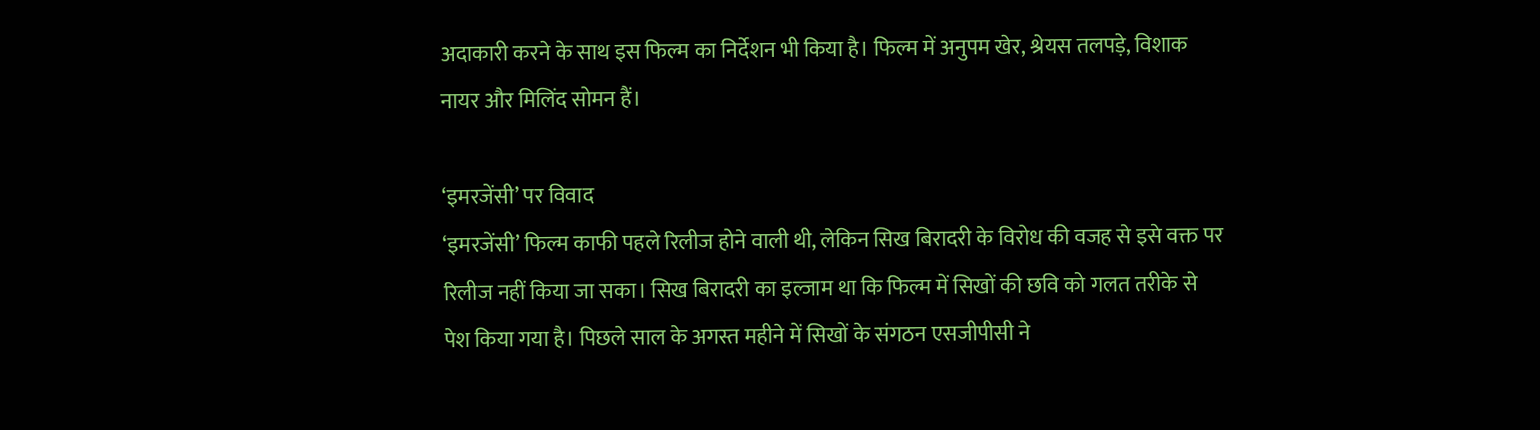अदाकारी करने के साथ इस फिल्म का निर्देशन भी किया है। फिल्म में अनुपम खेर, श्रेयस तलपड़े, विशाक नायर और मिलिंद सोमन हैं।

‘इमरजेंसी’ पर विवाद
‘इमरजेंसी’ फिल्म काफी पहले रिलीज होने वाली थी, लेकिन सिख बिरादरी के विरोध की वजह से इसे वक्त पर रिलीज नहीं किया जा सका। सिख बिरादरी का इल्जाम था कि फिल्म में सिखों की छवि को गलत तरीके से पेश किया गया है। पिछले साल के अगस्त महीने में सिखों के संगठन एसजीपीसी ने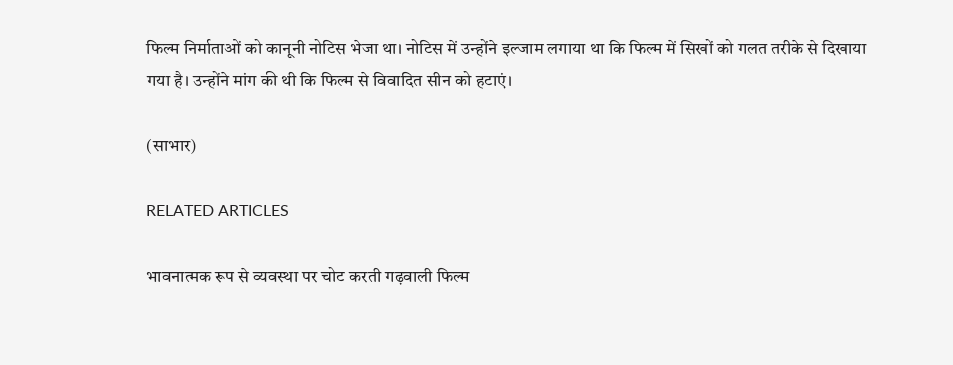फिल्म निर्माताओं को कानूनी नोटिस भेजा था। नोटिस में उन्होंने इल्जाम लगाया था कि फिल्म में सिखों को गलत तरीके से दिखाया गया है। उन्होंने मांग की थी कि फिल्म से विवादित सीन को हटाएं।

(साभार)

RELATED ARTICLES

भावनात्मक रूप से व्यवस्था पर चोट करती गढ़वाली फिल्म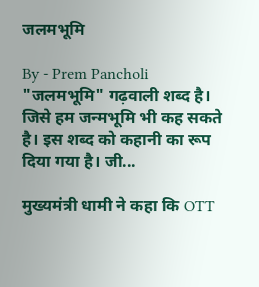जलमभूमि

By - Prem Pancholi   "जलमभूमि" गढ़वाली शब्द है। जिसे हम जन्मभूमि भी कह सकते है। इस शब्द को कहानी का रूप दिया गया है। जी...

मुख्यमंत्री धामी ने कहा कि OTT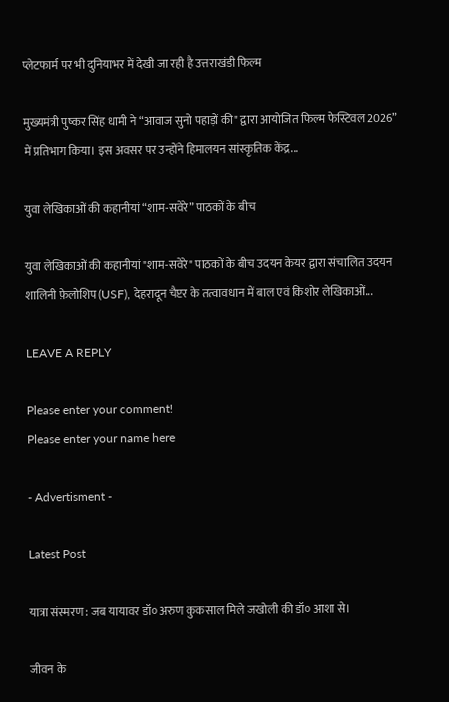प्लेटफार्म पर भी दुनियाभर में देखी जा रही है उत्तराखंडी फिल्म

मुख्यमंत्री पुष्कर सिंह धामी ने “आवाज सुनो पहाड़ों की" द्वारा आयोजित फिल्म फेस्टिवल 2026” में प्रतिभाग किया। इस अवसर पर उन्होंने हिमालयन सांस्कृतिक केंद्र...

युवा लेखिकाओं की कहानीयां “शाम-सवेरे” पाठकों के बीच

युवा लेखिकाओं की कहानीयां "शाम-सवेरे" पाठकों के बीच उदयन केयर द्वारा संचालित उदयन शालिनी फ़ेलोशिप (USF), देहरादून चैप्टर के तत्वावधान में बाल एवं किशोर लेखिकाओं...

LEAVE A REPLY

Please enter your comment!
Please enter your name here

- Advertisment -

Latest Post

यात्रा संस्मरण : जब यायावर डॉ० अरुण कुकसाल मिले जखोली की डॉ० आशा से।

जीवन के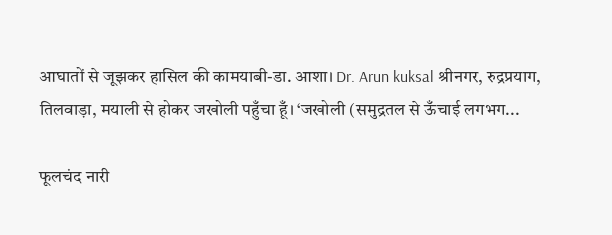आघातों से जूझकर हासिल की कामयाबी-डा. आशा। Dr. Arun kuksal श्रीनगर, रुद्रप्रयाग, तिलवाड़ा, मयाली से होकर जखोली पहुँचा हूँ। ‘जखोली (समुद्रतल से ऊँचाई लगभग...

फूलचंद नारी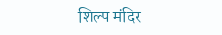शिल्प मंदिर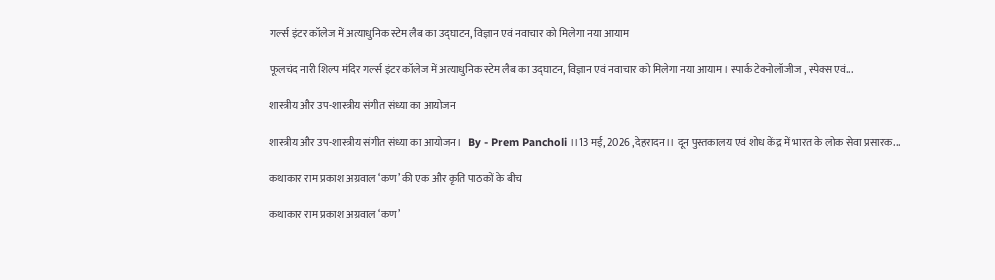गर्ल्स इंटर कॉलेज में अत्याधुनिक स्टेम लैब का उद्घाटन, विज्ञान एवं नवाचार को मिलेगा नया आयाम

फूलचंद नारी शिल्प मंदिर गर्ल्स इंटर कॉलेज में अत्याधुनिक स्टेम लैब का उद्घाटन, विज्ञान एवं नवाचार को मिलेगा नया आयाम। स्पार्क टेक्नोलॉजीज , स्पेक्स एवं...

शास्त्रीय और उप-शास्त्रीय संगीत संध्या का आयोजन

शास्त्रीय और उप-शास्त्रीय संगीत संध्या का आयोजन।   By - Prem Pancholi ।।13 मई, 2026 ,देहरादन।। दून पुस्तकालय एवं शोध केंद्र में भारत के लोक सेवा प्रसारक...

कथाकार राम प्रकाश अग्रवाल ‘कण’ की एक और कृति पाठकों के बीच

कथाकार राम प्रकाश अग्रवाल ‘कण’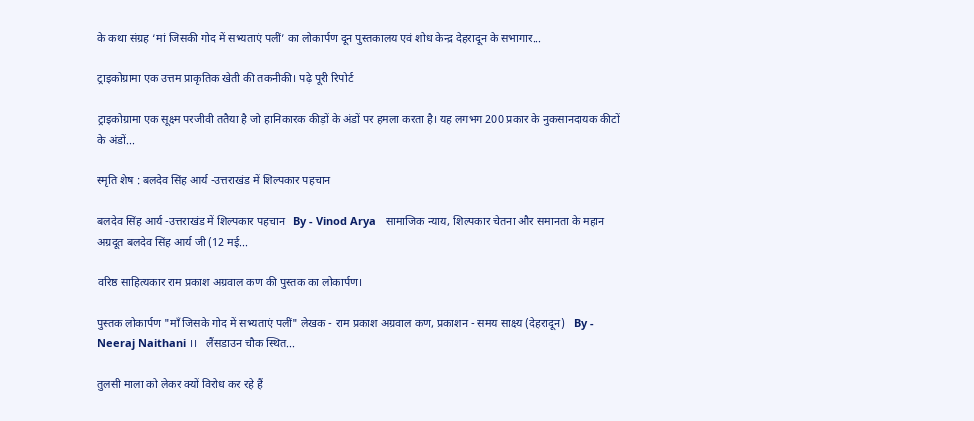के कथा संग्रह ‘मां जिसकी गोद में सभ्यताएं पलीं’ का लोकार्पण दून पुस्तकालय एवं शोध केन्द्र देहरादून के सभागार...

ट्राइकोग्रामा एक उत्तम प्राकृतिक खेती की तकनीकी। पढ़े पूरी रिपोर्ट

ट्राइकोग्रामा एक सूक्ष्म परजीवी ततैया है जो हानिकारक कीड़ों के अंडों पर हमला करता है। यह लगभग 200 प्रकार के नुकसानदायक कीटों के अंडों...

स्मृति शेष : बलदेव सिंह आर्य -उत्तराखंड में शिल्पकार पहचान

बलदेव सिंह आर्य -उत्तराखंड में शिल्पकार पहचान   By - Vinod Arya   सामाजिक न्याय, शिल्पकार चेतना और समानता के महान अग्रदूत बलदेव सिंह आर्य जी (12 मई...

वरिष्ठ साहित्यकार राम प्रकाश अग्रवाल कण की पुस्तक का लोकार्पण।

पुस्तक लोकार्पण "मॉं जिसके गोद में सभ्यताएं पलीं" लेखक - राम प्रकाश अग्रवाल कण, प्रकाशन - समय साक्ष्य (देहरादून)   By - Neeraj Naithani ।।   लैंसडाउन चौक स्थित...

तुलसी माला को लेकर क्यों विरोध कर रहे हैं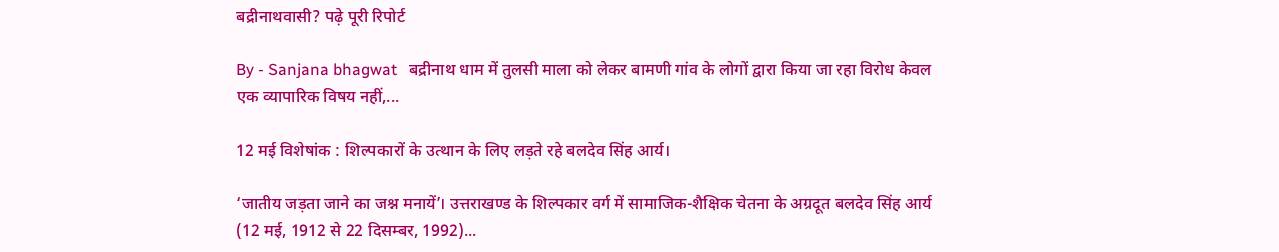बद्रीनाथवासी? पढ़े पूरी रिपोर्ट

By - Sanjana bhagwat   बद्रीनाथ धाम में तुलसी माला को लेकर बामणी गांव के लोगों द्वारा किया जा रहा विरोध केवल एक व्यापारिक विषय नहीं,...

12 मई विशेषांक : शिल्पकारों के उत्थान के लिए लड़ते रहे बलदेव सिंह आर्य।

‘जातीय जड़ता जाने का जश्न मनायें’। उत्तराखण्ड के शिल्पकार वर्ग में सामाजिक-शैक्षिक चेतना के अग्रदूत बलदेव सिंह आर्य (12 मई, 1912 से 22 दिसम्बर, 1992)...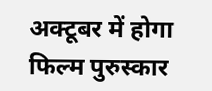अक्टूबर में होगा फिल्म पुरुस्कार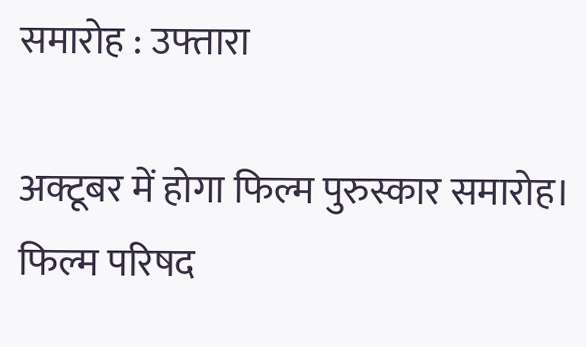समारोह : उफ्तारा

अक्टूबर में होगा फिल्म पुरुस्कार समारोह। फिल्म परिषद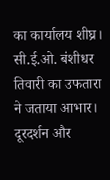का कार्यालय शीघ्र। सी.ई.ओ. बंशीधर तिवारी का उफतारा ने जताया आभार। दूरदर्शन और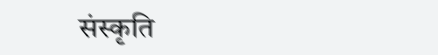संस्कृति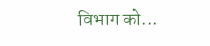विभाग को...